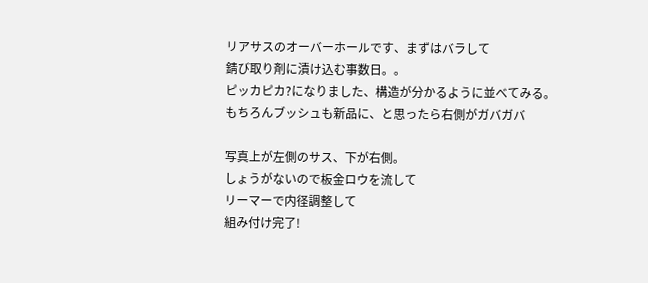リアサスのオーバーホールです、まずはバラして
錆び取り剤に漬け込む事数日。。
ピッカピカ?になりました、構造が分かるように並べてみる。
もちろんブッシュも新品に、と思ったら右側がガバガバ

写真上が左側のサス、下が右側。
しょうがないので板金ロウを流して
リーマーで内径調整して
組み付け完了!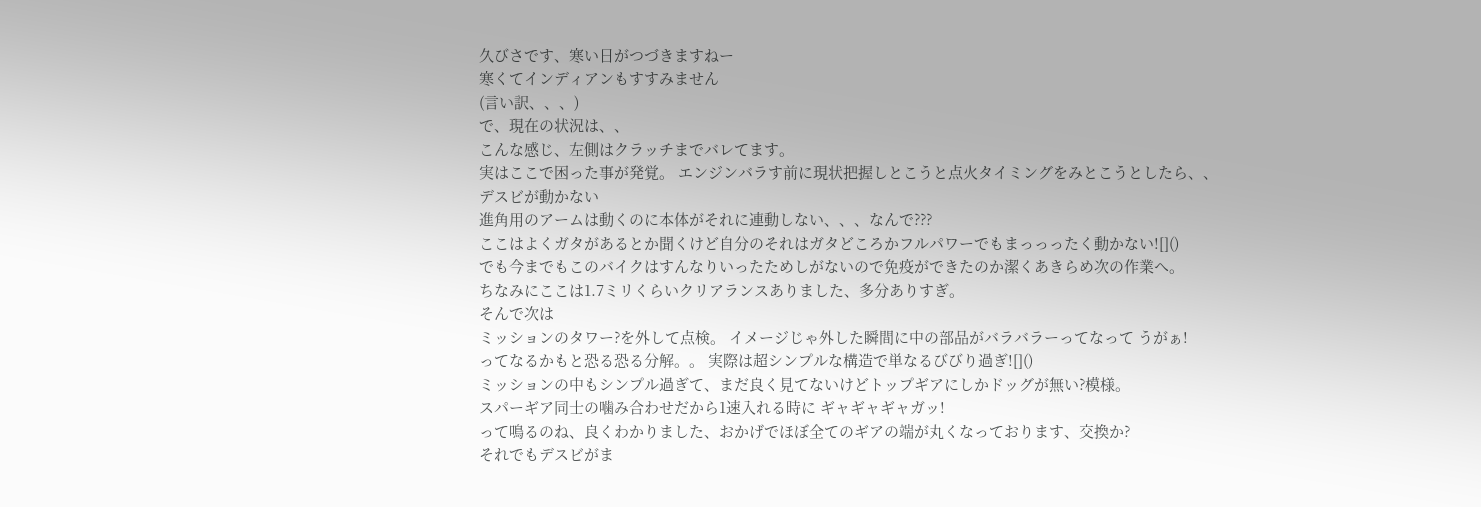久びさです、寒い日がつづきますねー
寒くてインディアンもすすみません
(言い訳、、、)
で、現在の状況は、、
こんな感じ、左側はクラッチまでバレてます。
実はここで困った事が発覚。 エンジンバラす前に現状把握しとこうと点火タイミングをみとこうとしたら、、
デスビが動かない
進角用のアームは動くのに本体がそれに連動しない、、、なんで???
ここはよくガタがあるとか聞くけど自分のそれはガタどころかフルパワーでもまっっったく動かない![]()
でも今までもこのバイクはすんなりいったためしがないので免疫ができたのか潔くあきらめ次の作業へ。
ちなみにここは1.7ミリくらいクリアランスありました、多分ありすぎ。
そんで次は
ミッションのタワー?を外して点検。 イメージじゃ外した瞬間に中の部品がバラバラーってなって うがぁ!
ってなるかもと恐る恐る分解。。 実際は超シンプルな構造で単なるびびり過ぎ![]()
ミッションの中もシンプル過ぎて、まだ良く見てないけどトップギアにしかドッグが無い?模様。
スパーギア同士の噛み合わせだから1速入れる時に ギャギャギャガッ!
って鳴るのね、良くわかりました、おかげでほぼ全てのギアの端が丸くなっております、交換か?
それでもデスビがま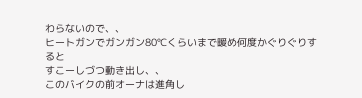わらないので、、
ヒートガンでガンガン80℃くらいまで暖め何度かぐりぐりすると
すこーしづつ動き出し、、
このバイクの前オーナは進角し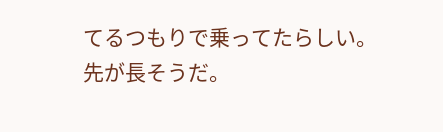てるつもりで乗ってたらしい。
先が長そうだ。